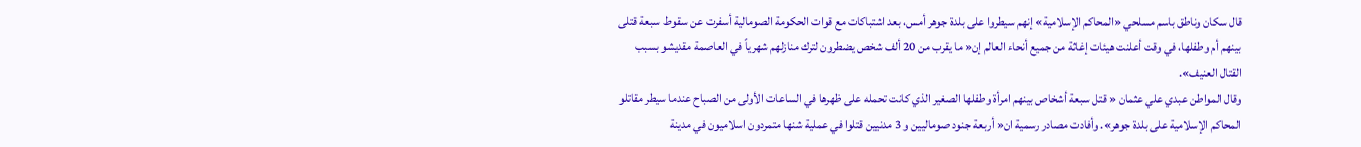قال سكان وناطق باسم مسلحي «المحاكم الإسلامية» إنهم سيطروا على بلدة جوهر أمس، بعد اشتباكات مع قوات الحكومة الصومالية أسفرت عن سقوط سبعة قتلى بينهم أم وطفلها، في وقت أعلنت هيئات إغاثة من جميع أنحاء العالم إن« ما يقرب من 20 ألف شخص يضطرون لترك منازلهم شهرياً في العاصمة مقديشو بسبب القتال العنيف».
وقال المواطن عبدي علي عثمان « قتل سبعة أشخاص بينهم امرأة وطفلها الصغير الذي كانت تحمله على ظهرها في الساعات الأولى من الصباح عندما سيطر مقاتلو المحاكم الإسلامية على بلدة جوهر». وأفادت مصادر رسمية ان« أربعة جنود صوماليين و 3 مدنيين قتلوا في عملية شنها متمردون اسلاميون في مدينة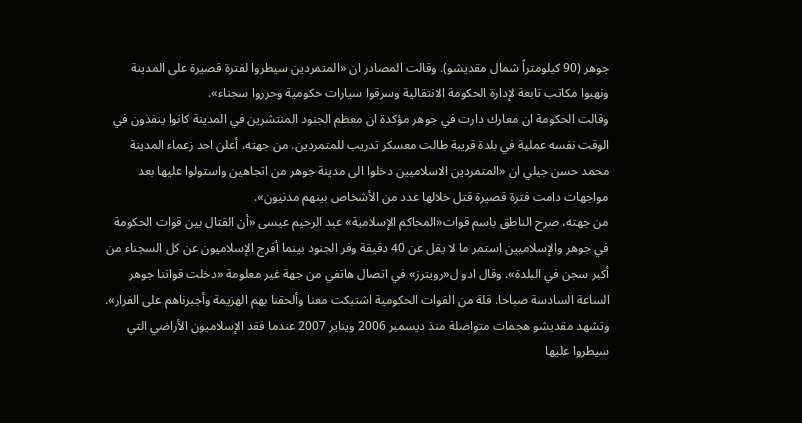جوهر (90 كيلومتراً شمال مقديشو). وقالت المصادر ان «المتمردين سيطروا لفترة قصيرة على المدينة ونهبوا مكاتب تابعة لإدارة الحكومة الانتقالية وسرقوا سيارات حكومية وحرروا سجناء».
وقالت الحكومة ان معارك دارت في جوهر مؤكدة ان معظم الجنود المنتشرين في المدينة كانوا ينفذون في الوقت نفسه عملية في بلدة قريبة طالت معسكر تدريب للمتمردين. من جهته، أعلن احد زعماء المدينة محمد حسن جيلي ان «المتمردين الاسلاميين دخلوا الى مدينة جوهر من اتجاهين واستولوا عليها بعد مواجهات دامت فترة قصيرة قتل خلالها عدد من الأشخاص بينهم مدنيون».
من جهته، صرح الناطق باسم قوات«المحاكم الإسلامية» عبد الرحيم عيسى «أن القتال بين قوات الحكومة في جوهر والإسلاميين استمر ما لا يقل عن 40 دقيقة وفر الجنود بينما أفرج الإسلاميون عن كل السجناء من أكبر سجن في البلدة». وقال ادو ل«رويترز» في اتصال هاتفي من جهة غير معلومة «دخلت قواتنا جوهر الساعة السادسة صباحا. قلة من القوات الحكومية اشتبكت معنا وألحقنا بهم الهزيمة وأجبرناهم على الفرار».
وتشهد مقديشو هجمات متواصلة منذ ديسمبر 2006 ويناير 2007 عندما فقد الإسلاميون الأراضي التي سيطروا عليها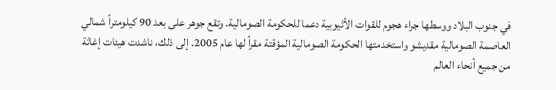في جنوب البلاد ووسطها جراء هجوم للقوات الأثيوبية دعما للحكومة الصومالية. وتقع جوهر على بعد 90 كيلومتراً شمالي العاصمة الصومالية مقديشو واستخدمتها الحكومة الصومالية المؤقتة مقراً لها عام 2005. إلى ذلك، ناشدت هيئات إغاثة من جميع أنحاء العالم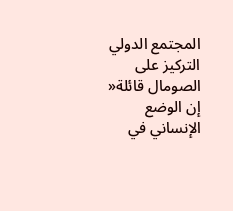المجتمع الدولي التركيز على الصومال قائلة« إن الوضع الإنساني في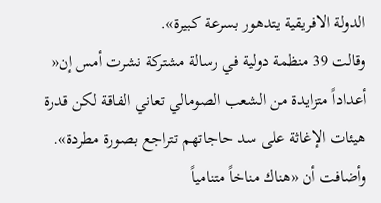الدولة الافريقية يتدهور بسرعة كبيرة».
وقالت 39 منظمة دولية في رسالة مشتركة نشرت أمس إن« أعداداً متزايدة من الشعب الصومالي تعاني الفاقة لكن قدرة هيئات الإغاثة على سد حاجاتهم تتراجع بصورة مطردة». وأضافت أن «هناك مناخاً متنامياً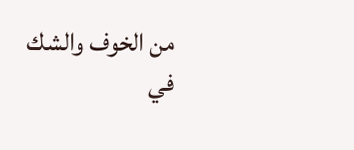من الخوف والشك في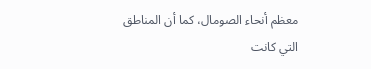معظم أنحاء الصومال، كما أن المناطق التي كانت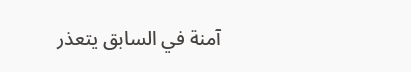آمنة في السابق يتعذر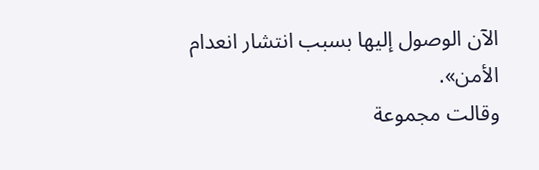الآن الوصول إليها بسبب انتشار انعدام الأمن».
وقالت مجموعة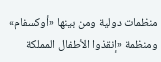منظمات دولية ومن بينها «أوكسفام» ومنظمة «إنقذوا الأطفال المملكة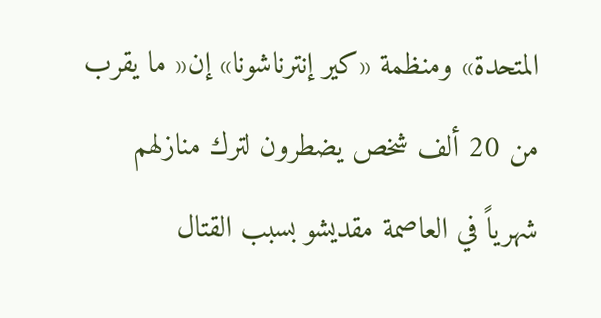المتحدة» ومنظمة «كير إنترناشونا» إن« ما يقرب من 20 ألف شخص يضطرون لترك منازلهم شهرياً في العاصمة مقديشو بسبب القتال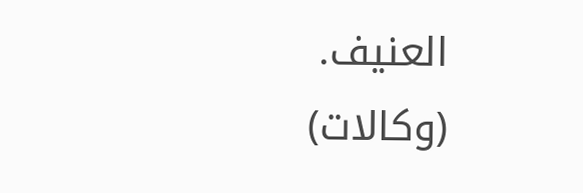العنيف.
(وكالات)